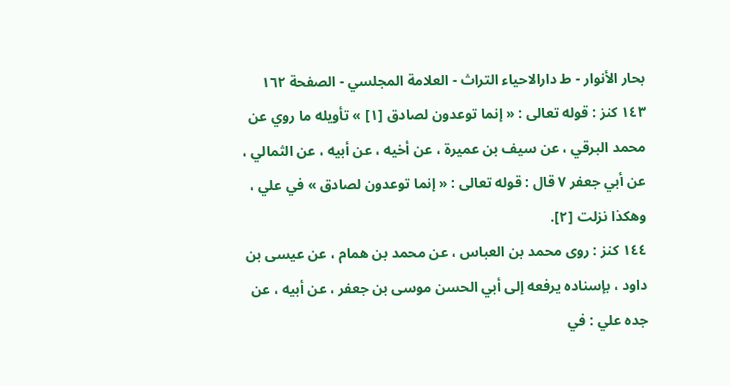بحار الأنوار - ط دارالاحیاء التراث - العلامة المجلسي - الصفحة ١٦٢
١٤٣ كنز : قوله تعالى : « إنما توعدون لصادق [١] » تأويله ما روي عن محمد البرقي ، عن سيف بن عميرة ، عن أخيه ، عن أبيه ، عن الثمالي ، عن أبي جعفر ٧ قال : قوله تعالى : « إنما توعدون لصادق » في علي ، وهكذا نزلت [٢].
١٤٤ كنز : روى محمد بن العباس ، عن محمد بن همام ، عن عيسى بن داود ، بإسناده يرفعه إلى أبي الحسن موسى بن جعفر ، عن أبيه ، عن جده علي : في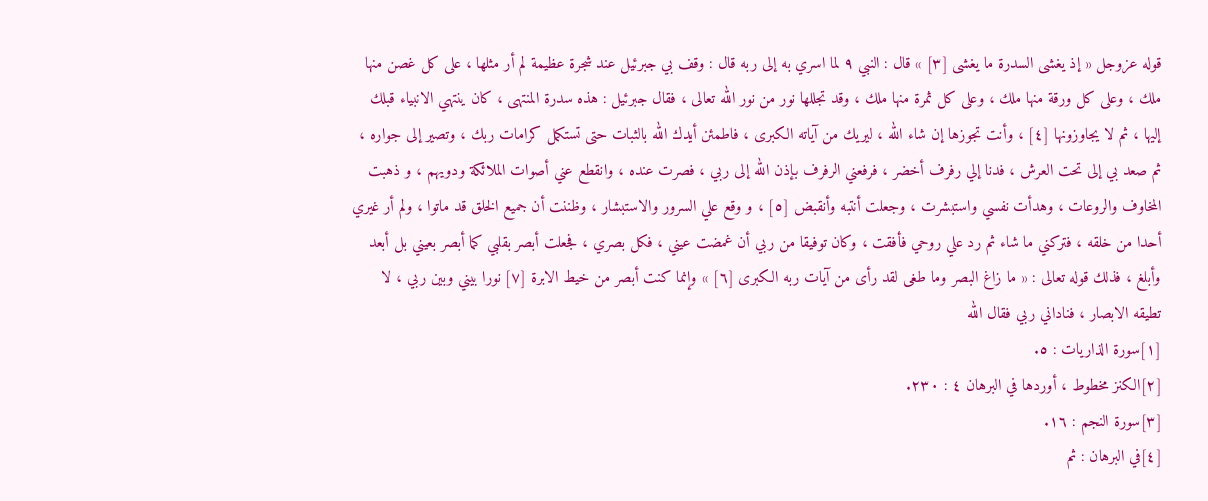قوله عزوجل « إذ يغشى السدرة ما يغشى [٣] » قال : النبي ٩ لما اسري به إلى ربه قال : وقف بي جبرئيل عند شجرة عظيمة لم أر مثلها ، على كل غصن منها ملك ، وعلى كل ورقة منها ملك ، وعلى كل ثمرة منها ملك ، وقد تجللها نور من نور الله تعالى ، فقال جبرئيل : هذه سدرة المنتهى ، كان ينتهي الانبياء قبلك إليها ، ثم لا يجاوزونها [٤] ، وأنت تجوزها إن شاء الله ، ليريك من آياته الكبرى ، فاطمئن أيدك الله بالثبات حتى تستكمل كرامات ربك ، وتصير إلى جواره ، ثم صعد بي إلى تحت العرش ، فدنا إلي رفرف أخضر ، فرفعني الرفرف بإذن الله إلى ربي ، فصرت عنده ، وانقطع عني أصوات الملائكة ودويهم ، و ذهبت المخاوف والروعات ، وهدأت نفسي واستبشرت ، وجعلت أنتبه وأنقبض [٥] ، و وقع علي السرور والاستبشار ، وظننت أن جميع الخلق قد ماتوا ، ولم أر غيري أحدا من خلقه ، فتركني ما شاء ثم رد علي روحي فأفقت ، وكان توفيقا من ربي أن غمضت عيني ، فكل بصري ، فجعلت أبصر بقلبي كما أبصر بعيني بل أبعد وأبلغ ، فذلك قوله تعالى : « ما زاغ البصر وما طغى لقد رأى من آيات ربه الكبرى [٦] » وإنما كنت أبصر من خيط الابرة [٧] نورا بيني وبين ربي ، لا تطيقه الابصار ، فناداني ربي فقال الله
[١]سورة الذاريات : ٥.
[٢]الكنز مخطوط ، أوردها في البرهان ٤ : ٢٣٠.
[٣]سورة النجم : ١٦.
[٤]في البرهان : ثم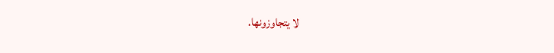لا يتجاوزونها.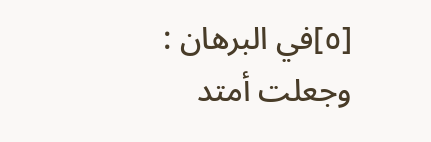[٥]في البرهان : وجعلت أمتد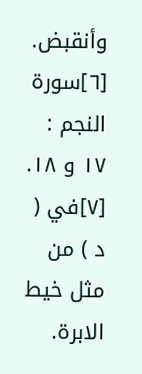وأنقبض.
[٦]سورة النجم : ١٧ و ١٨.
[٧]في ( د ) من مثل خيط الابرة.